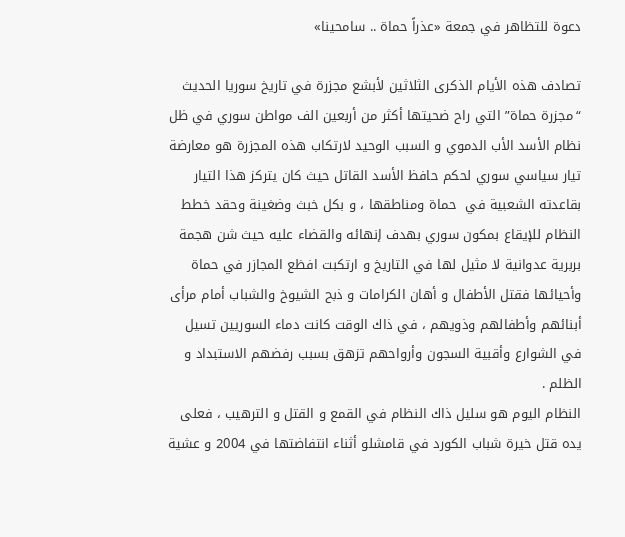دعوة للتظاهر في جمعة «عذراً حماة .. سامحينا»

تصادف هذه الأيام الذكرى الثلاثين لأبشع مجزرة في تاريخ سوريا الحديث “مجزرة حماة” التي راح ضحيتها أكثر من أربعين الف مواطن سوري في ظل نظام الأسد الأب الدموي و السبب الوحيد لارتكاب هذه المجزرة هو معارضة تيار سياسي سوري لحكم حافظ الأسد القاتل حيث كان يتركز هذا التيار بقاعدته الشعبية في  حماة ومناطقها ، و بكل خبث وضغينة وحقد خطط النظام للإيقاع بمكون سوري بهدف إنهائه والقضاء عليه حيث شن هجمة بربرية عدوانية لا مثيل لها في التاريخ و ارتكبت افظع المجازر في حماة وأحيائها فقتل الأطفال و أهان الكرامات و ذبح الشيوخ والشباب أمام مرأى أبنائهم وأطفالهم وذويهم ، في ذاك الوقت كانت دماء السوريين تسيل في الشوارع وأقبية السجون وأرواحهم تزهق بسبب رفضهم الاستبداد و الظلم .
النظام اليوم هو سليل ذاك النظام في القمع و القتل و الترهيب ، فعلى يده قتل خيرة شباب الكورد في قامشلو أثناء انتفاضتها في 2004 و عشية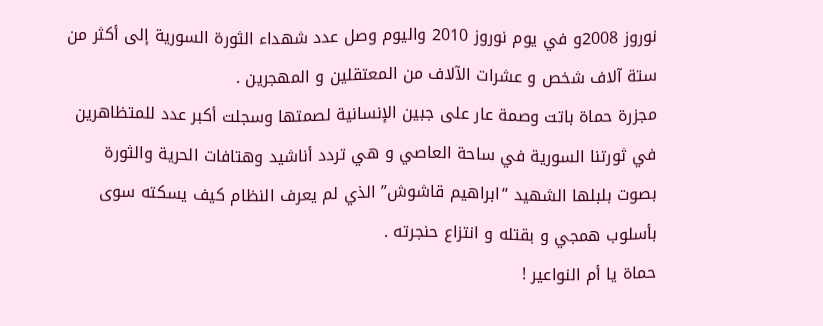نوروز 2008و في يوم نوروز 2010 واليوم وصل عدد شهداء الثورة السورية إلى أكثر من ستة آلاف شخص و عشرات الآلاف من المعتقلين و المهجرين .
مجزرة حماة باتت وصمة عار على جبين الإنسانية لصمتها وسجلت أكبر عدد للمتظاهرين في ثورتنا السورية في ساحة العاصي و هي تردد أناشيد وهتافات الحرية والثورة بصوت بلبلها الشهيد “ابراهيم قاشوش” الذي لم يعرف النظام كيف يسكته سوى بأسلوب همجي و بقتله و انتزاع حنجرته .
حماة يا أم النواعير !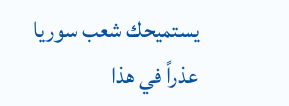يستميحك شعب سوريا عذراً في هذا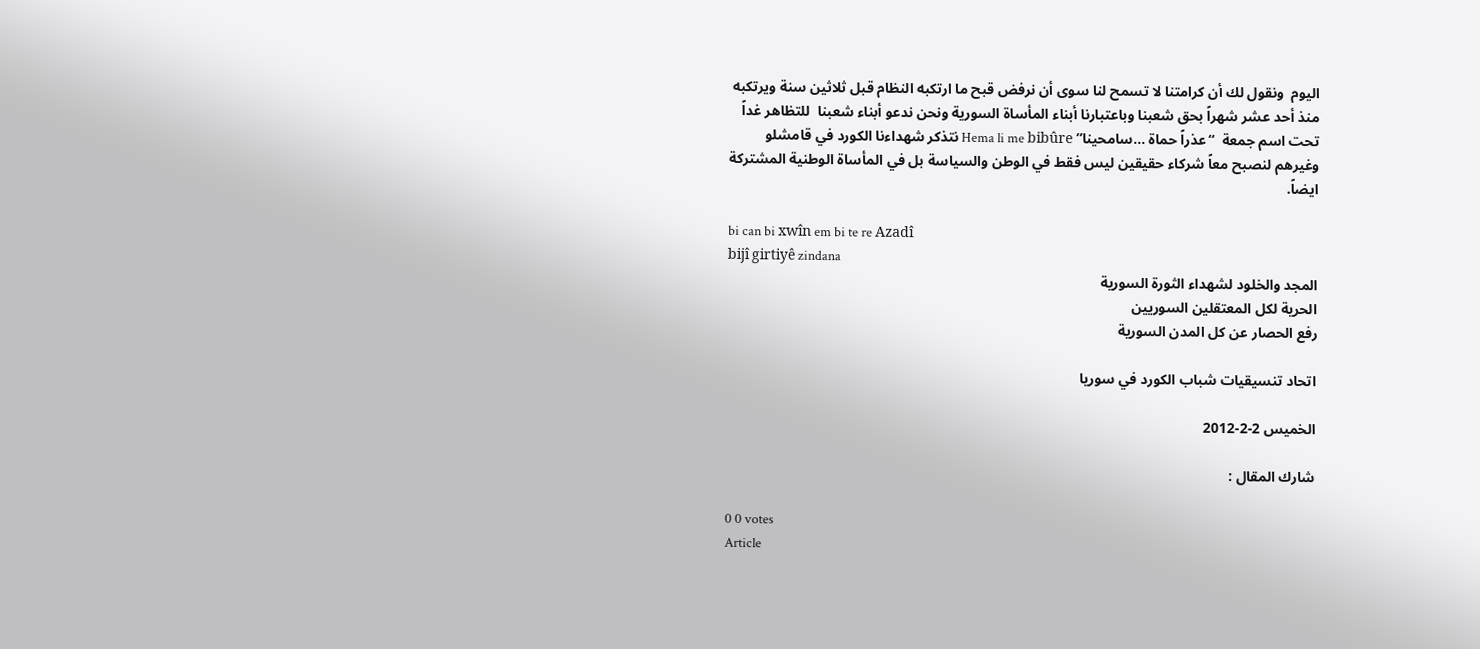اليوم  ونقول لك أن كرامتنا لا تسمح لنا سوى أن نرفض قبح ما ارتكبه النظام قبل ثلاثين سنة ويرتكبه منذ أحد عشر شهراً بحق شعبنا وباعتبارنا أبناء المأساة السورية ونحن ندعو أبناء شعبنا  للتظاهر غداً تحت اسم جمعة  “عذراً حماة …سامحينا” Hema li me bibûre نتذكر شهداءنا الكورد في قامشلو وغيرهم لنصبح معاً شركاء حقيقين ليس فقط في الوطن والسياسة بل في المأساة الوطنية المشتركة ايضاً.

bi can bi xwîn em bi te re Azadî
bijî girtiyê zindana
المجد والخلود لشهداء الثورة السورية
الحرية لكل المعتقلين السوريين
رفع الحصار عن كل المدن السورية

اتحاد تنسيقيات شباب الكورد في سوريا

الخميس 2-2-2012

شارك المقال :

0 0 votes
Article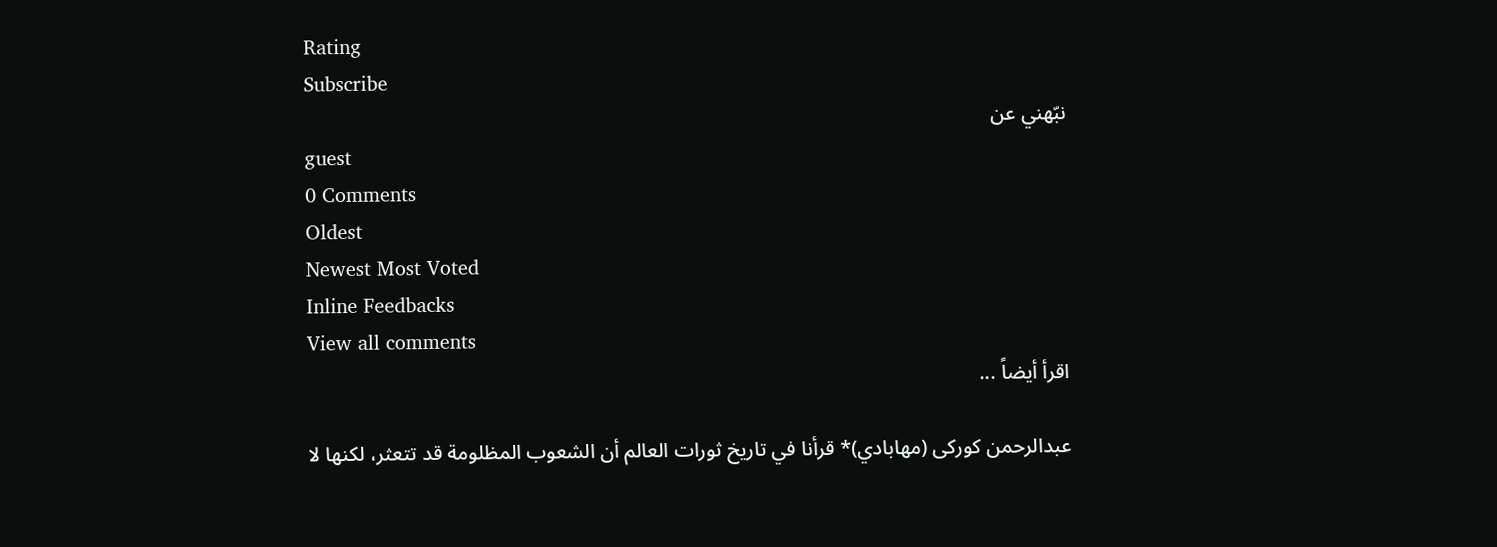Rating
Subscribe
نبّهني عن
guest
0 Comments
Oldest
Newest Most Voted
Inline Feedbacks
View all comments
اقرأ أيضاً ...

عبدالرحمن کورکی (مهابادي)* قرأنا في تاريخ ثورات العالم أن الشعوب المظلومة قد تتعثر، لكنها لا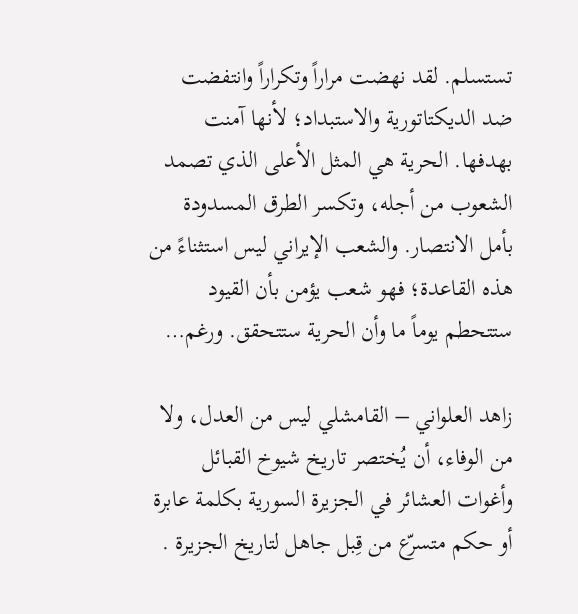تستسلم. لقد نهضت مراراً وتكراراً وانتفضت ضد الديكتاتورية والاستبداد؛ لأنها آمنت بهدفها. الحرية هي المثل الأعلى الذي تصمد الشعوب من أجله، وتكسر الطرق المسدودة بأمل الانتصار. والشعب الإيراني ليس استثناءً من هذه القاعدة؛ فهو شعب يؤمن بأن القيود ستتحطم يوماً ما وأن الحرية ستتحقق. ورغم…

زاهد العلواني – القامشلي ليس من العدل، ولا من الوفاء، أن يُختصر تاريخ شيوخ القبائل وأغوات العشائر في الجزيرة السورية بكلمة عابرة أو حكم متسرّع من قِبل جاهل لتاريخ الجزيرة .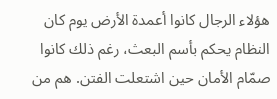هؤلاء الرجال كانوا أعمدة الأرض يوم كان النظام يحكم بأسم البعث، رغم ذلك كانوا صمّام الأمان حين اشتعلت الفتن. هم من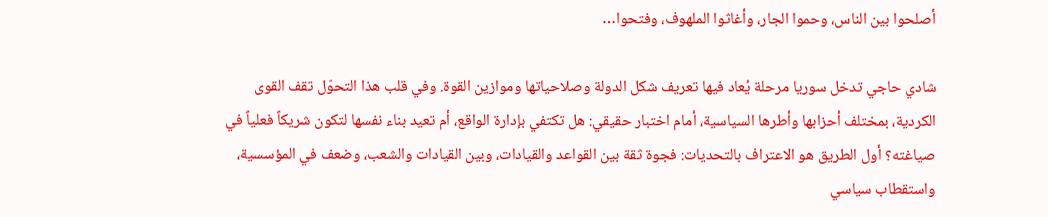أصلحوا بين الناس، وحموا الجار، وأغاثوا الملهوف، وفتحوا…

شادي حاجي تدخل سوريا مرحلة يُعاد فيها تعريف شكل الدولة وصلاحياتها وموازين القوة. وفي قلب هذا التحوّل تقف القوى الكردية، بمختلف أحزابها وأطرها السياسية، أمام اختبار حقيقي: هل تكتفي بإدارة الواقع، أم تعيد بناء نفسها لتكون شريكاً فعلياً في صياغته؟ أول الطريق هو الاعتراف بالتحديات: فجوة ثقة بين القواعد والقيادات، وبين القيادات والشعب، وضعف في المؤسسية، واستقطاب سياسي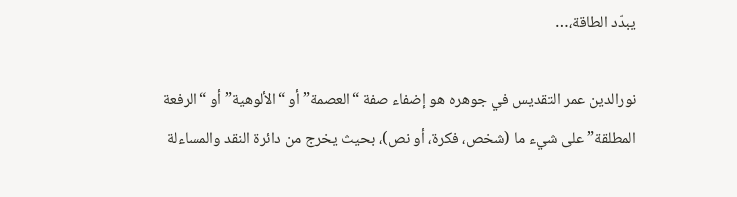يبدّد الطاقة،…

نورالدين عمر التقديس في جوهره هو إضفاء صفة “العصمة” أو “الألوهية” أو “الرفعة المطلقة” على شيء ما (شخص، فكرة، أو نص)، بحيث يخرج من دائرة النقد والمساءلة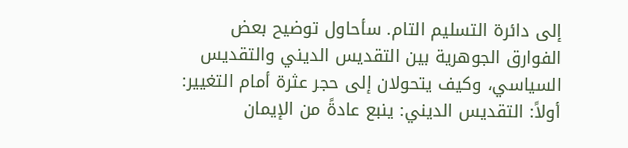إلى دائرة التسليم التام. سأحاول توضيح بعض الفوارق الجوهرية بين التقديس الديني والتقديس السياسي، وكيف يتحولان إلى حجر عثرة أمام التغيير:   أولاً: التقديس الديني: ينبع عادةً من الإيمان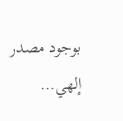بوجود مصدر إلهي…